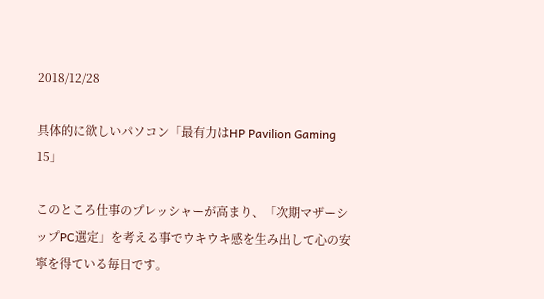2018/12/28

具体的に欲しいパソコン「最有力はHP Pavilion Gaming 15」

このところ仕事のプレッシャーが高まり、「次期マザーシップPC選定」を考える事でウキウキ感を生み出して心の安寧を得ている毎日です。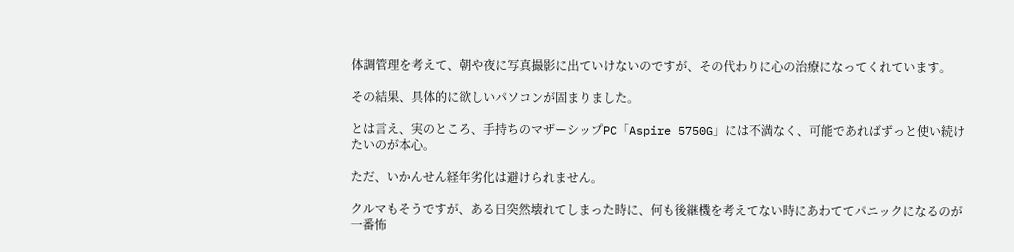体調管理を考えて、朝や夜に写真撮影に出ていけないのですが、その代わりに心の治療になってくれています。

その結果、具体的に欲しいパソコンが固まりました。

とは言え、実のところ、手持ちのマザーシップPC「Aspire 5750G」には不満なく、可能であればずっと使い続けたいのが本心。

ただ、いかんせん経年劣化は避けられません。

クルマもそうですが、ある日突然壊れてしまった時に、何も後継機を考えてない時にあわててパニックになるのが一番怖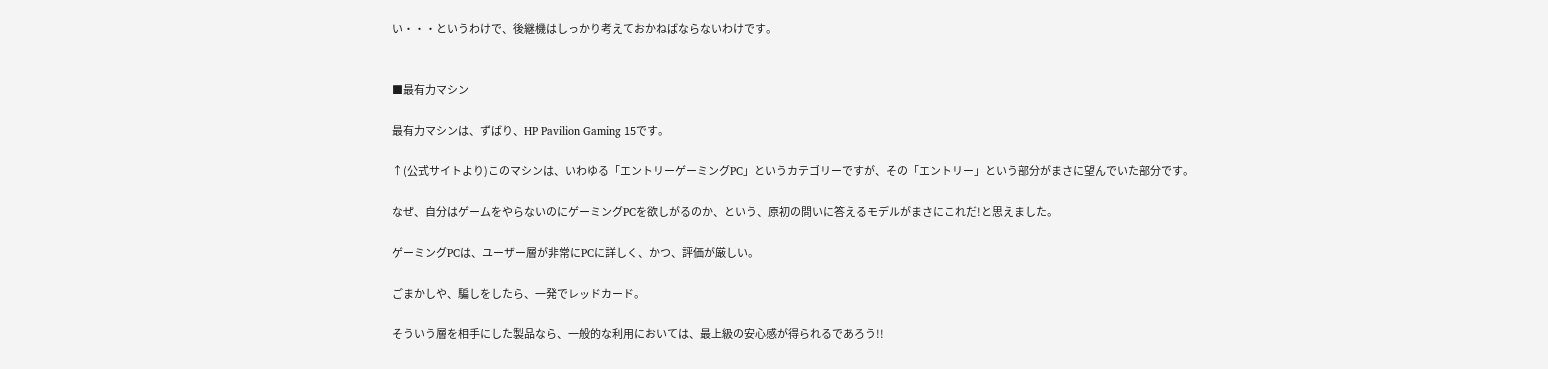い・・・というわけで、後継機はしっかり考えておかねばならないわけです。


■最有力マシン

最有力マシンは、ずばり、HP Pavilion Gaming 15です。

↑(公式サイトより)このマシンは、いわゆる「エントリーゲーミングPC」というカテゴリーですが、その「エントリー」という部分がまさに望んでいた部分です。

なぜ、自分はゲームをやらないのにゲーミングPCを欲しがるのか、という、原初の問いに答えるモデルがまさにこれだ!と思えました。

ゲーミングPCは、ユーザー層が非常にPCに詳しく、かつ、評価が厳しい。

ごまかしや、騙しをしたら、一発でレッドカード。

そういう層を相手にした製品なら、一般的な利用においては、最上級の安心感が得られるであろう!!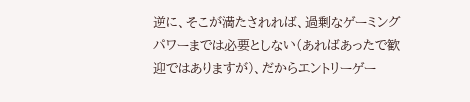逆に、そこが満たされれば、過剰なゲーミングパワーまでは必要としない(あればあったで歓迎ではありますが)、だからエントリーゲー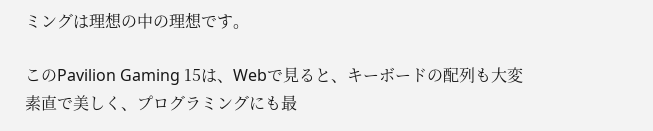ミングは理想の中の理想です。

このPavilion Gaming 15は、Webで見ると、キーボードの配列も大変素直で美しく、プログラミングにも最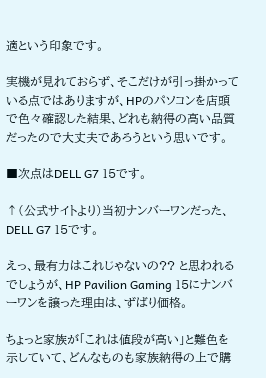適という印象です。

実機が見れておらず、そこだけが引っ掛かっている点ではありますが、HPのパソコンを店頭で色々確認した結果、どれも納得の高い品質だったので大丈夫であろうという思いです。

■次点はDELL G7 15です。

↑(公式サイトより)当初ナンバーワンだった、DELL G7 15です。

えっ、最有力はこれじゃないの?? と思われるでしょうが、HP Pavilion Gaming 15にナンバーワンを譲った理由は、ずばり価格。

ちょっと家族が「これは値段が高い」と難色を示していて、どんなものも家族納得の上で購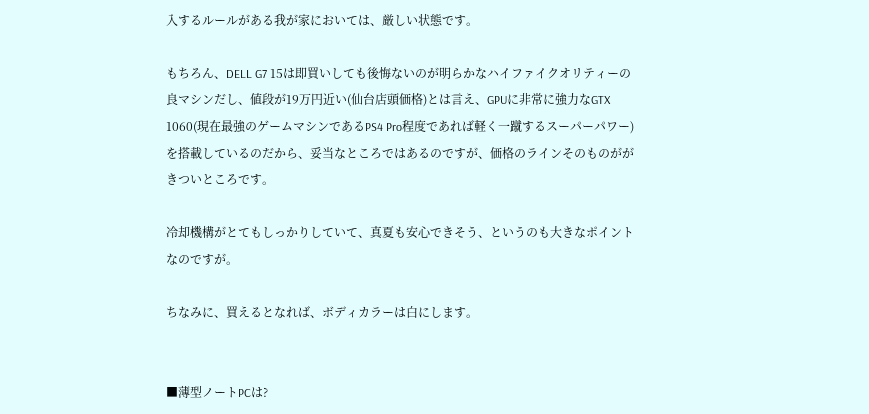入するルールがある我が家においては、厳しい状態です。

もちろん、DELL G7 15は即買いしても後悔ないのが明らかなハイファイクオリティーの良マシンだし、値段が19万円近い(仙台店頭価格)とは言え、GPUに非常に強力なGTX 1060(現在最強のゲームマシンであるPS4 Pro程度であれば軽く一蹴するスーパーパワー)を搭載しているのだから、妥当なところではあるのですが、価格のラインそのものががきついところです。

冷却機構がとてもしっかりしていて、真夏も安心できそう、というのも大きなポイントなのですが。

ちなみに、買えるとなれば、ボディカラーは白にします。


■薄型ノートPCは?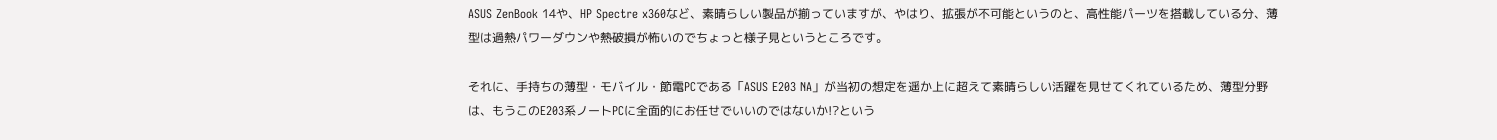ASUS ZenBook 14や、HP Spectre x360など、素晴らしい製品が揃っていますが、やはり、拡張が不可能というのと、高性能パーツを搭載している分、薄型は過熱パワーダウンや熱破損が怖いのでちょっと様子見というところです。

それに、手持ちの薄型・モバイル・節電PCである「ASUS E203 NA」が当初の想定を遥か上に超えて素晴らしい活躍を見せてくれているため、薄型分野は、もうこのE203系ノートPCに全面的にお任せでいいのではないか!?という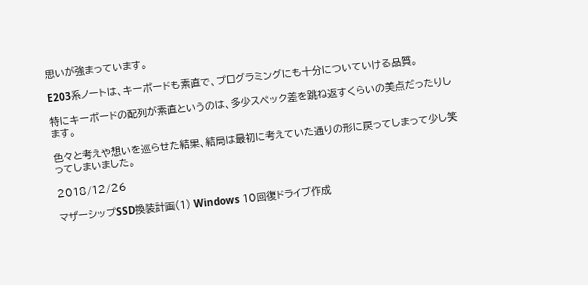思いが強まっています。

E203系ノートは、キーボードも素直で、プログラミングにも十分についていける品質。

特にキーボードの配列が素直というのは、多少スペック差を跳ね返すくらいの美点だったりします。

色々と考えや想いを巡らせた結果、結局は最初に考えていた通りの形に戻ってしまって少し笑ってしまいました。

2018/12/26

マザーシップSSD換装計画(1) Windows 10回復ドライブ作成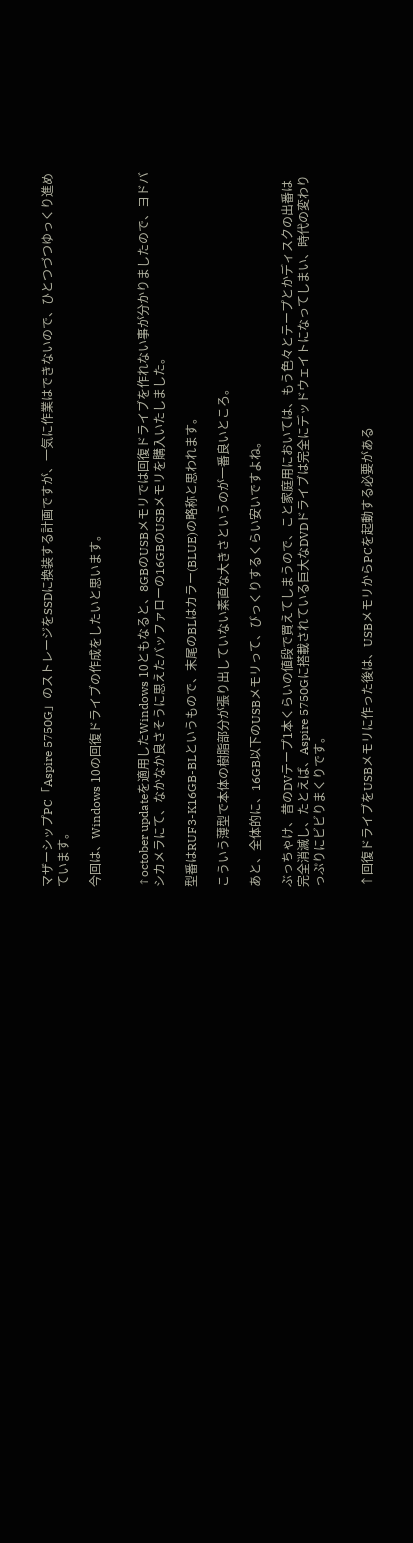マザーシップPC「Aspire 5750G」のストレージをSSDに換装する計画ですが、一気に作業はできないので、ひとつづつゆっくり進めています。

今回は、Windows 10の回復ドライブの作成をしたいと思います。


↑october updateを適用したWindows 10ともなると、8GBのUSBメモリでは回復ドライブを作れない事が分かりましたので、ヨドバシカメラにて、なかなか良さそうに思えたバッファローの16GBのUSBメモリを購入いたしました。

型番はRUF3-K16GB-BLというもので、末尾のBLはカラー(BLUE)の略称と思われます。

こういう薄型で本体の樹脂部分が張り出していない素直な大きさというのが一番良いところ。

あと、全体的に、16GB以下のUSBメモリって、びっくりするくらい安いですよね。

ぶっちゃけ、昔のDVテープ1本くらいの値段で買えてしまうので、こと家庭用においては、もう色々とテープとかディスクの出番は完全消滅し、たとえば、Aspire 5750Gに搭載されている巨大なDVDドライブは完全にデッドウェイトになってしまい、時代の変わりっぷりにビビりまくりです。


↑回復ドライブをUSBメモリに作った後は、USBメモリからPCを起動する必要がある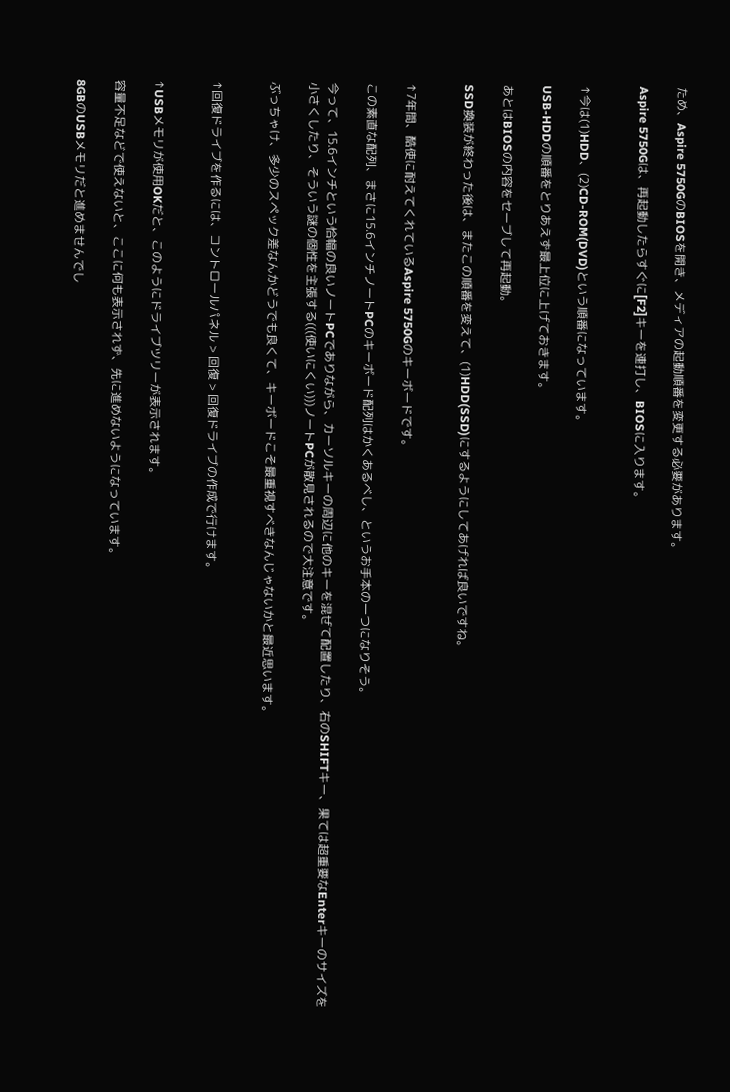ため、Aspire 5750GのBIOSを開き、メディアの起動順番を変更する必要があります。

Aspire 5750Gは、再起動したらすぐに[F2]キーを連打し、BIOSに入ります。


↑今は(1)HDD、(2)CD-ROM(DVD)という順番になっています。

USB-HDDの順番をとりあえず最上位に上げておきます。

あとはBIOSの内容をセーブして再起動。

SSD換装が終わった後は、またこの順番を変えて、(1)HDD(SSD)にするようにしてあげれば良いですね。


↑7年間、酷使に耐えてくれているAspire 5750Gのキーボードです。

この素直な配列、まさに15.6インチノートPCのキーボード配列はかくあるべし、というお手本の一つになりそう。

今って、15.6インチという恰幅の良いノートPCでありながら、カーソルキーの周辺に他のキーを混ぜて配置したり、右のSHIFTキー、果ては超重要なEnterキーのサイズを小さくしたり、そういう謎の個性を主張する(((使いにくい)))ノートPCが散見されるので大注意です。

ぶっちゃけ、多少のスペック差なんかどうでも良くて、キーボードこそ最重視すべきなんじゃないかと最近思います。


↑回復ドライブを作るには、コントロールパネル > 回復 > 回復ドライブの作成で行けます。


↑USBメモリが使用OKだと、このようにドライブツリーが表示されます。

容量不足などで使えないと、ここに何も表示されず、先に進めないようになっています。

8GBのUSBメモリだと進めませんでし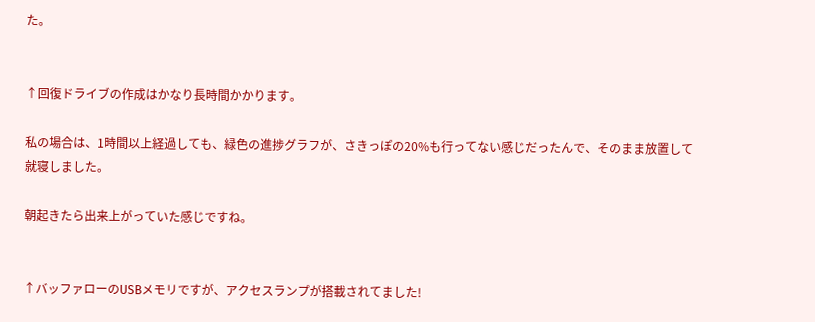た。


↑回復ドライブの作成はかなり長時間かかります。

私の場合は、1時間以上経過しても、緑色の進捗グラフが、さきっぽの20%も行ってない感じだったんで、そのまま放置して就寝しました。

朝起きたら出来上がっていた感じですね。


↑バッファローのUSBメモリですが、アクセスランプが搭載されてました!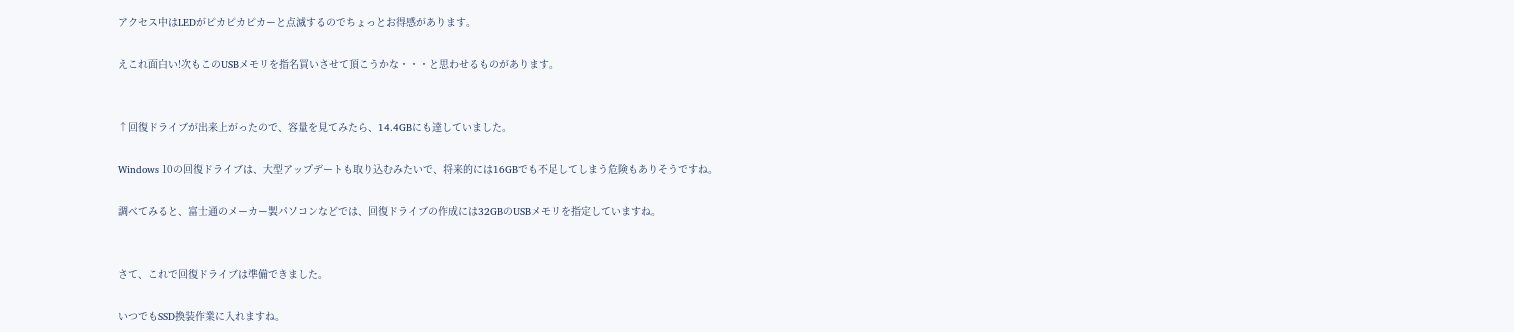アクセス中はLEDがピカピカピカーと点滅するのでちょっとお得感があります。

えこれ面白い!次もこのUSBメモリを指名買いさせて頂こうかな・・・と思わせるものがあります。


↑回復ドライブが出来上がったので、容量を見てみたら、14.4GBにも達していました。

Windows 10の回復ドライブは、大型アップデートも取り込むみたいで、将来的には16GBでも不足してしまう危険もありそうですね。

調べてみると、富士通のメーカー製パソコンなどでは、回復ドライブの作成には32GBのUSBメモリを指定していますね。


さて、これで回復ドライブは準備できました。

いつでもSSD換装作業に入れますね。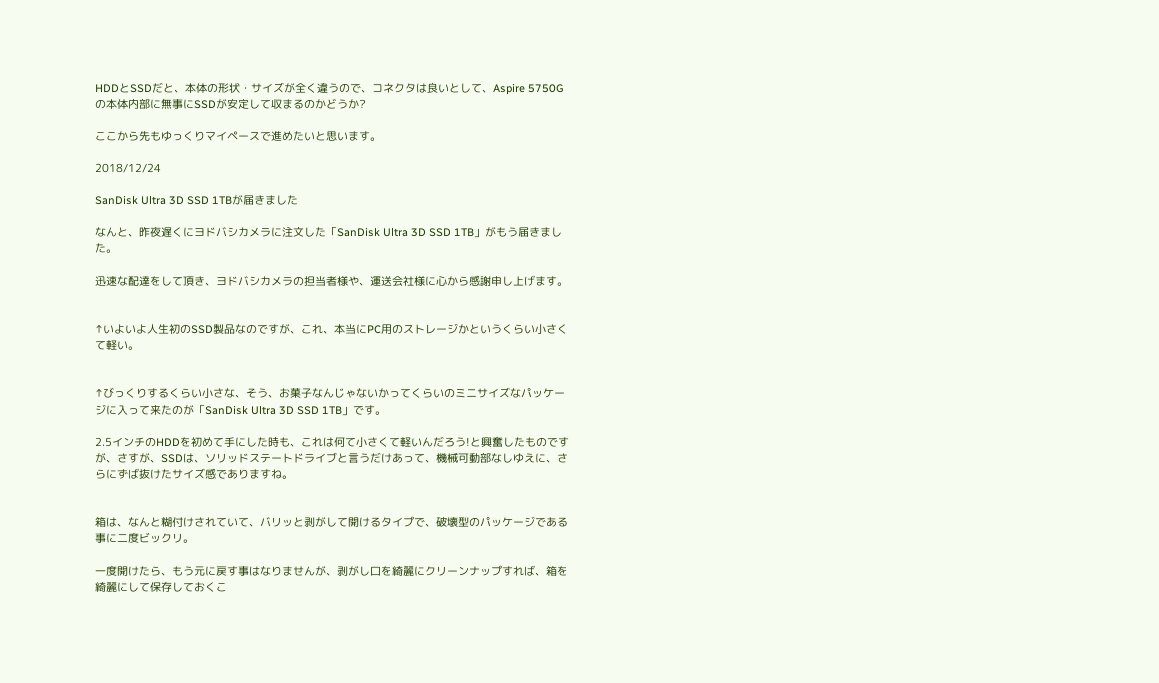HDDとSSDだと、本体の形状・サイズが全く違うので、コネクタは良いとして、Aspire 5750Gの本体内部に無事にSSDが安定して収まるのかどうか?

ここから先もゆっくりマイペースで進めたいと思います。

2018/12/24

SanDisk Ultra 3D SSD 1TBが届きました

なんと、昨夜遅くにヨドバシカメラに注文した「SanDisk Ultra 3D SSD 1TB」がもう届きました。

迅速な配達をして頂き、ヨドバシカメラの担当者様や、運送会社様に心から感謝申し上げます。


↑いよいよ人生初のSSD製品なのですが、これ、本当にPC用のストレージかというくらい小さくて軽い。


↑びっくりするくらい小さな、そう、お菓子なんじゃないかってくらいのミニサイズなパッケージに入って来たのが「SanDisk Ultra 3D SSD 1TB」です。

2.5インチのHDDを初めて手にした時も、これは何て小さくて軽いんだろう!と興奮したものですが、さすが、SSDは、ソリッドステートドライブと言うだけあって、機械可動部なしゆえに、さらにずば抜けたサイズ感でありますね。


箱は、なんと糊付けされていて、バリッと剥がして開けるタイプで、破壊型のパッケージである事に二度ビックリ。

一度開けたら、もう元に戻す事はなりませんが、剥がし口を綺麗にクリーンナップすれば、箱を綺麗にして保存しておくこ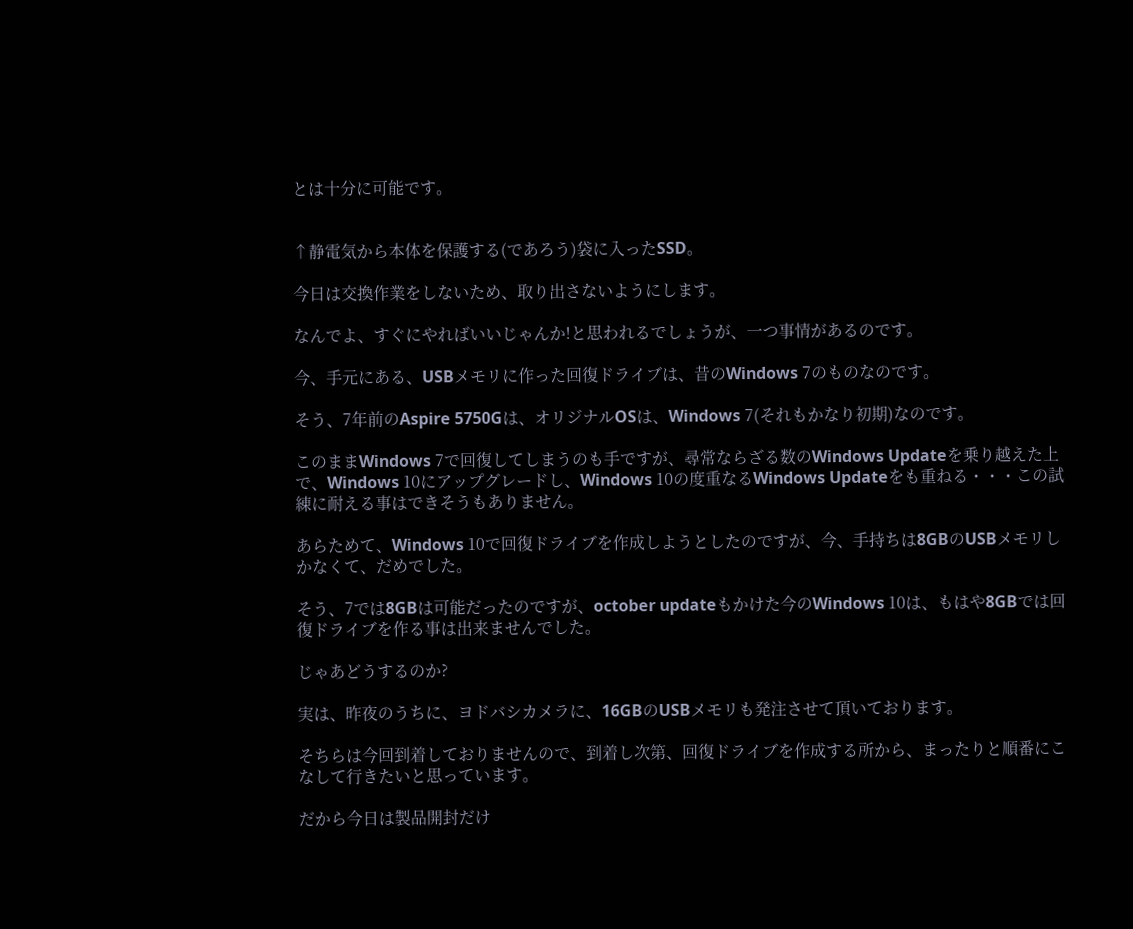とは十分に可能です。


↑静電気から本体を保護する(であろう)袋に入ったSSD。

今日は交換作業をしないため、取り出さないようにします。

なんでよ、すぐにやればいいじゃんか!と思われるでしょうが、一つ事情があるのです。

今、手元にある、USBメモリに作った回復ドライブは、昔のWindows 7のものなのです。

そう、7年前のAspire 5750Gは、オリジナルOSは、Windows 7(それもかなり初期)なのです。

このままWindows 7で回復してしまうのも手ですが、尋常ならざる数のWindows Updateを乗り越えた上で、Windows 10にアップグレードし、Windows 10の度重なるWindows Updateをも重ねる・・・この試練に耐える事はできそうもありません。

あらためて、Windows 10で回復ドライブを作成しようとしたのですが、今、手持ちは8GBのUSBメモリしかなくて、だめでした。

そう、7では8GBは可能だったのですが、october updateもかけた今のWindows 10は、もはや8GBでは回復ドライブを作る事は出来ませんでした。

じゃあどうするのか?

実は、昨夜のうちに、ヨドバシカメラに、16GBのUSBメモリも発注させて頂いております。

そちらは今回到着しておりませんので、到着し次第、回復ドライブを作成する所から、まったりと順番にこなして行きたいと思っています。

だから今日は製品開封だけ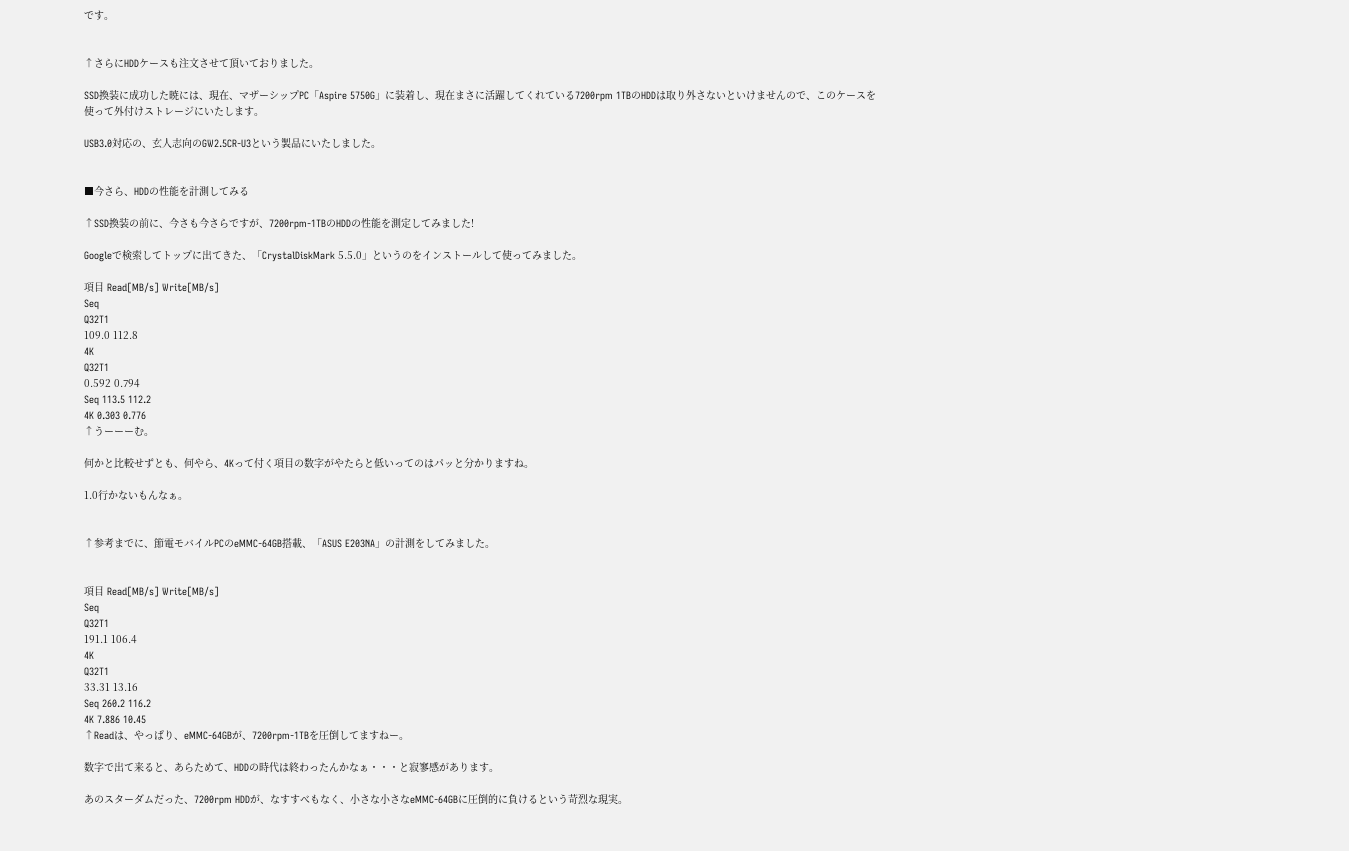です。


↑さらにHDDケースも注文させて頂いておりました。

SSD換装に成功した暁には、現在、マザーシップPC「Aspire 5750G」に装着し、現在まさに活躍してくれている7200rpm 1TBのHDDは取り外さないといけませんので、このケースを使って外付けストレージにいたします。

USB3.0対応の、玄人志向のGW2.5CR-U3という製品にいたしました。


■今さら、HDDの性能を計測してみる

↑SSD換装の前に、今さも今さらですが、7200rpm-1TBのHDDの性能を測定してみました!

Googleで検索してトップに出てきた、「CrystalDiskMark 5.5.0」というのをインストールして使ってみました。

項目 Read[MB/s] Write[MB/s]
Seq
Q32T1
109.0 112.8
4K
Q32T1
0.592 0.794
Seq 113.5 112.2
4K 0.303 0.776
↑うーーーむ。

何かと比較せずとも、何やら、4Kって付く項目の数字がやたらと低いってのはパッと分かりますね。

1.0行かないもんなぁ。


↑参考までに、節電モバイルPCのeMMC-64GB搭載、「ASUS E203NA」の計測をしてみました。


項目 Read[MB/s] Write[MB/s]
Seq
Q32T1
191.1 106.4
4K
Q32T1
33.31 13.16
Seq 260.2 116.2
4K 7.886 10.45
↑Readは、やっぱり、eMMC-64GBが、7200rpm-1TBを圧倒してますねー。

数字で出て来ると、あらためて、HDDの時代は終わったんかなぁ・・・と寂寥感があります。

あのスターダムだった、7200rpm HDDが、なすすべもなく、小さな小さなeMMC-64GBに圧倒的に負けるという苛烈な現実。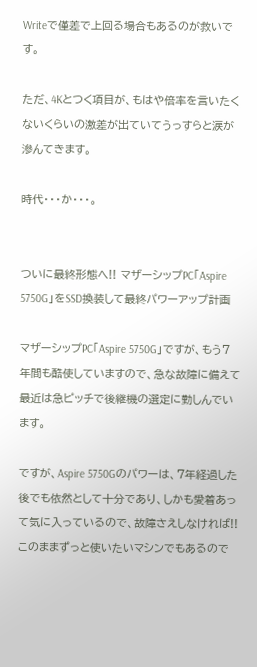Writeで僅差で上回る場合もあるのが救いです。

ただ、4Kとつく項目が、もはや倍率を言いたくないくらいの激差が出ていてうっすらと涙が滲んてきます。

時代・・・か・・・。


ついに最終形態へ!! マザーシップPC「Aspire 5750G」をSSD換装して最終パワーアップ計画

マザーシップPC「Aspire 5750G」ですが、もう7年間も酷使していますので、急な故障に備えて最近は急ピッチで後継機の選定に勤しんでいます。

ですが、Aspire 5750Gのパワーは、7年経過した後でも依然として十分であり、しかも愛着あって気に入っているので、故障さえしなければ!!このままずっと使いたいマシンでもあるので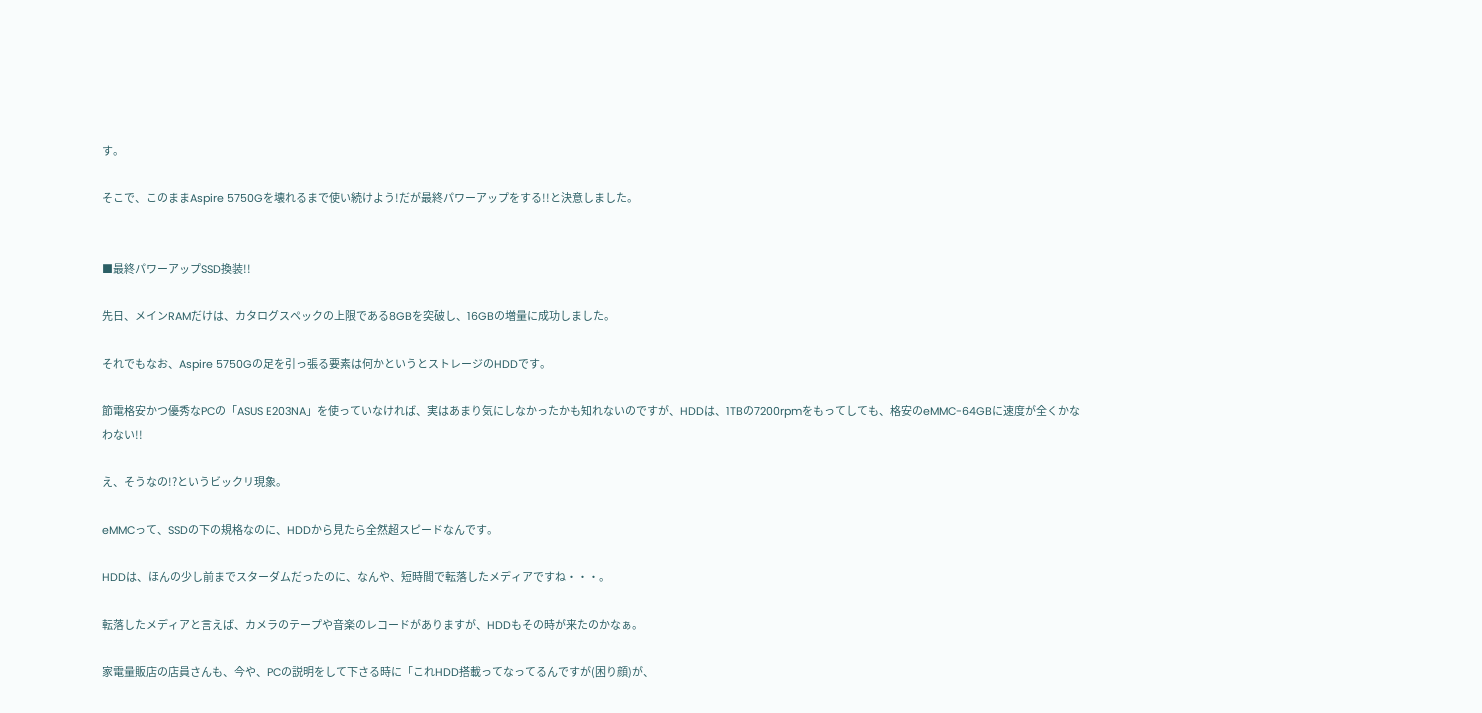す。

そこで、このままAspire 5750Gを壊れるまで使い続けよう!だが最終パワーアップをする!!と決意しました。


■最終パワーアップSSD換装!!

先日、メインRAMだけは、カタログスペックの上限である8GBを突破し、16GBの増量に成功しました。

それでもなお、Aspire 5750Gの足を引っ張る要素は何かというとストレージのHDDです。

節電格安かつ優秀なPCの「ASUS E203NA」を使っていなければ、実はあまり気にしなかったかも知れないのですが、HDDは、1TBの7200rpmをもってしても、格安のeMMC-64GBに速度が全くかなわない!!

え、そうなの!?というビックリ現象。

eMMCって、SSDの下の規格なのに、HDDから見たら全然超スピードなんです。

HDDは、ほんの少し前までスターダムだったのに、なんや、短時間で転落したメディアですね・・・。

転落したメディアと言えば、カメラのテープや音楽のレコードがありますが、HDDもその時が来たのかなぁ。

家電量販店の店員さんも、今や、PCの説明をして下さる時に「これHDD搭載ってなってるんですが(困り顔)が、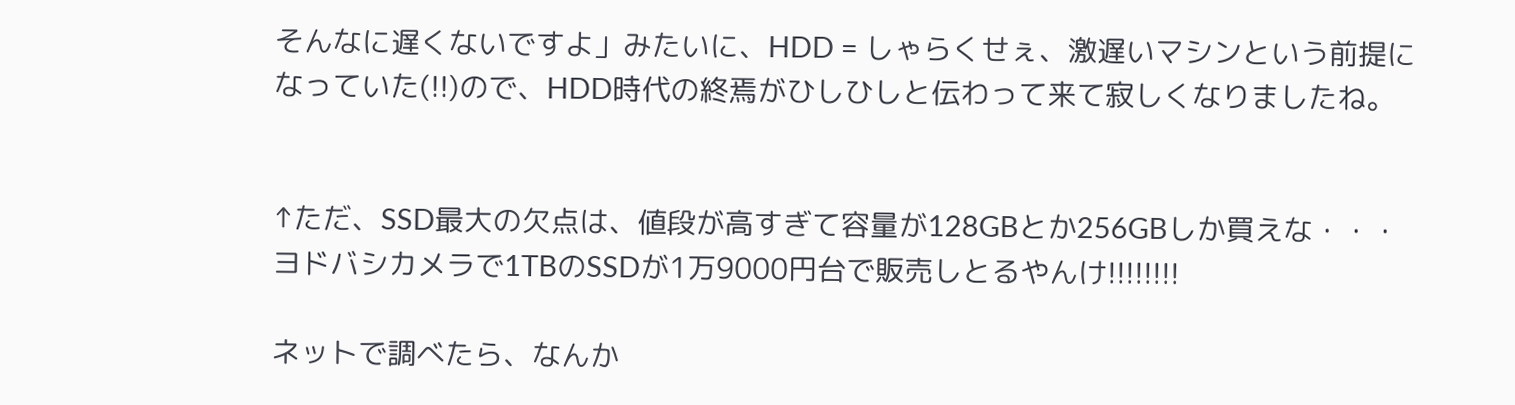そんなに遅くないですよ」みたいに、HDD = しゃらくせぇ、激遅いマシンという前提になっていた(!!)ので、HDD時代の終焉がひしひしと伝わって来て寂しくなりましたね。


↑ただ、SSD最大の欠点は、値段が高すぎて容量が128GBとか256GBしか買えな・・・ヨドバシカメラで1TBのSSDが1万9000円台で販売しとるやんけ!!!!!!!!

ネットで調べたら、なんか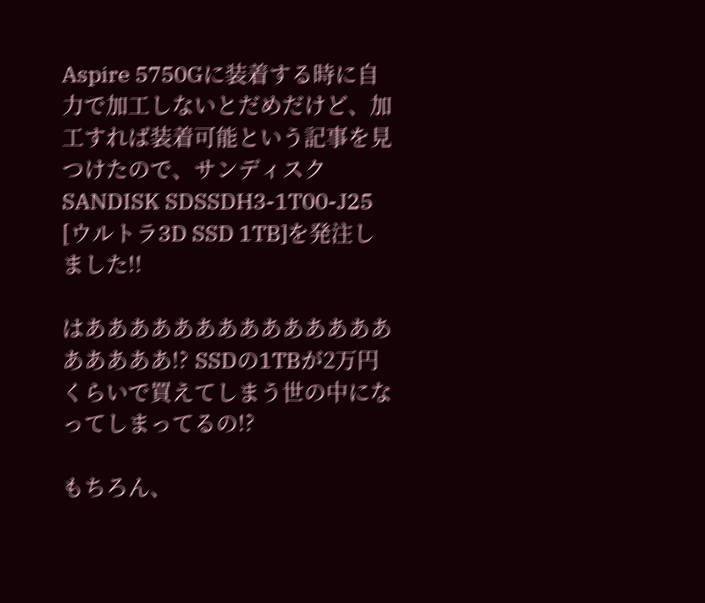Aspire 5750Gに装着する時に自力で加工しないとだめだけど、加工すれば装着可能という記事を見つけたので、サンディスク SANDISK SDSSDH3-1T00-J25 [ウルトラ3D SSD 1TB]を発注しました!!

はあああああああああああああああああああ!? SSDの1TBが2万円くらいで買えてしまう世の中になってしまってるの!?

もちろん、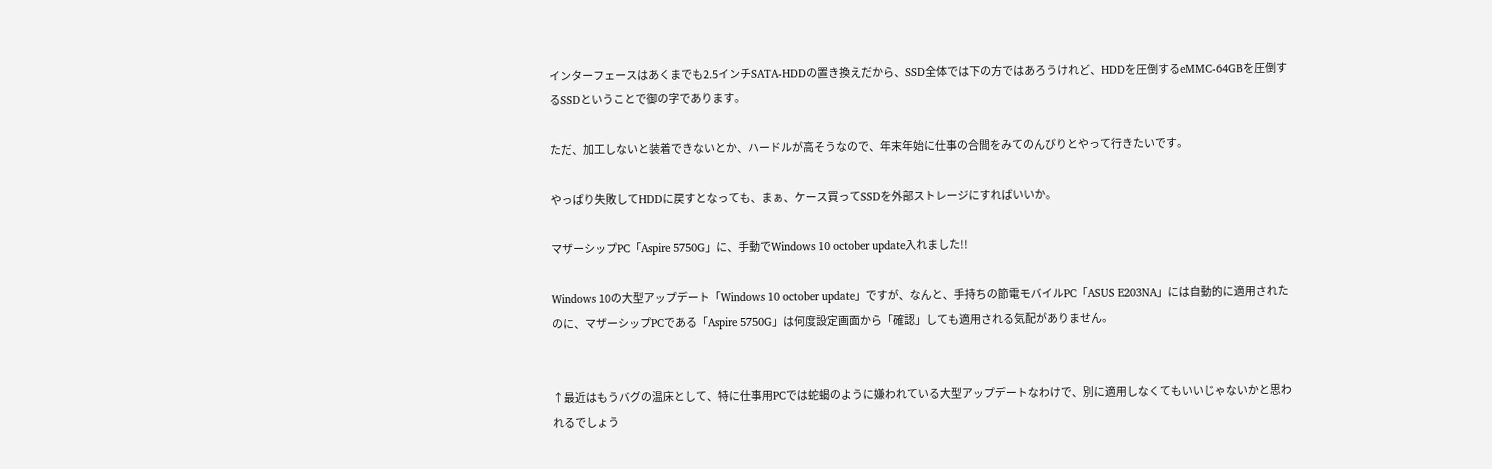インターフェースはあくまでも2.5インチSATA-HDDの置き換えだから、SSD全体では下の方ではあろうけれど、HDDを圧倒するeMMC-64GBを圧倒するSSDということで御の字であります。

ただ、加工しないと装着できないとか、ハードルが高そうなので、年末年始に仕事の合間をみてのんびりとやって行きたいです。

やっぱり失敗してHDDに戻すとなっても、まぁ、ケース買ってSSDを外部ストレージにすればいいか。

マザーシップPC「Aspire 5750G」に、手動でWindows 10 october update入れました!!

Windows 10の大型アップデート「Windows 10 october update」ですが、なんと、手持ちの節電モバイルPC「ASUS E203NA」には自動的に適用されたのに、マザーシップPCである「Aspire 5750G」は何度設定画面から「確認」しても適用される気配がありません。


↑最近はもうバグの温床として、特に仕事用PCでは蛇蝎のように嫌われている大型アップデートなわけで、別に適用しなくてもいいじゃないかと思われるでしょう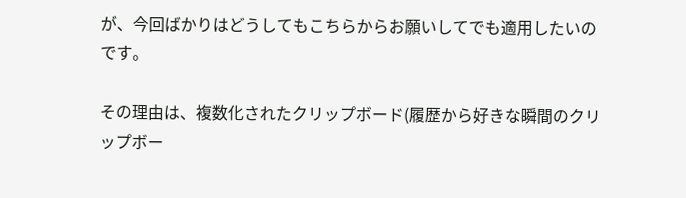が、今回ばかりはどうしてもこちらからお願いしてでも適用したいのです。

その理由は、複数化されたクリップボード(履歴から好きな瞬間のクリップボー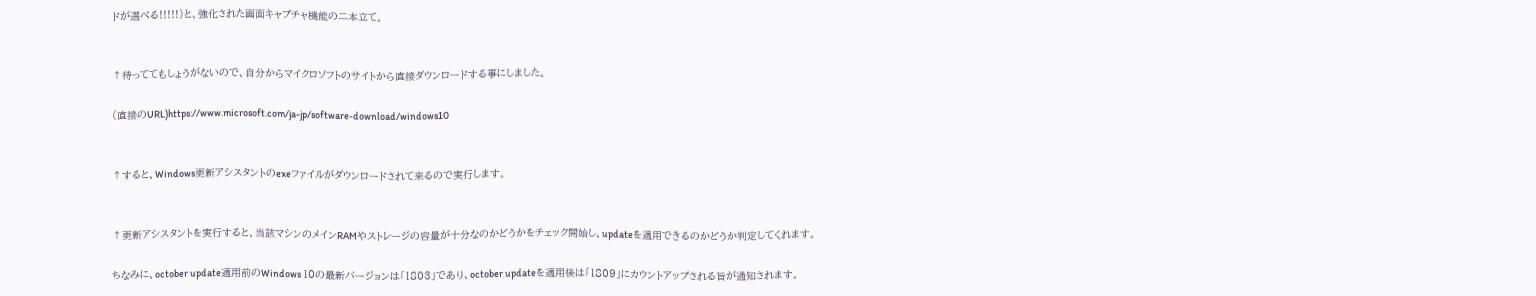ドが選べる!!!!!)と、強化された画面キャプチャ機能の二本立て。


↑待っててもしょうがないので、自分からマイクロソフトのサイトから直接ダウンロードする事にしました。

(直接のURL)https://www.microsoft.com/ja-jp/software-download/windows10


↑すると、Windows更新アシスタントのexeファイルがダウンロードされて来るので実行します。


↑更新アシスタントを実行すると、当該マシンのメインRAMやストレージの容量が十分なのかどうかをチェック開始し、updateを適用できるのかどうか判定してくれます。

ちなみに、october update適用前のWindows 10の最新バージョンは「1803」であり、october updateを適用後は「1809」にカウントアップされる旨が通知されます。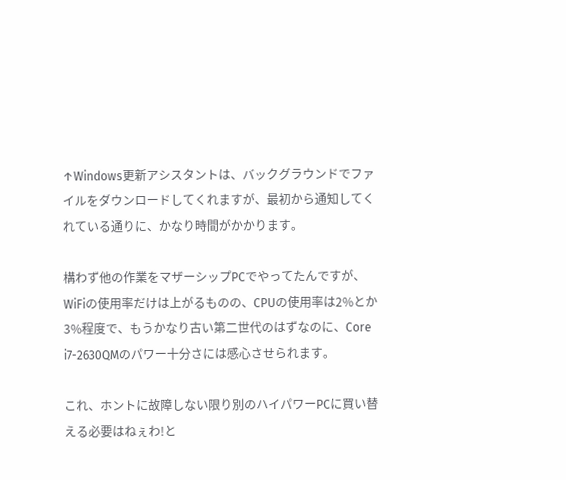↑Windows更新アシスタントは、バックグラウンドでファイルをダウンロードしてくれますが、最初から通知してくれている通りに、かなり時間がかかります。

構わず他の作業をマザーシップPCでやってたんですが、WiFiの使用率だけは上がるものの、CPUの使用率は2%とか3%程度で、もうかなり古い第二世代のはずなのに、Core i7-2630QMのパワー十分さには感心させられます。

これ、ホントに故障しない限り別のハイパワーPCに買い替える必要はねぇわ!と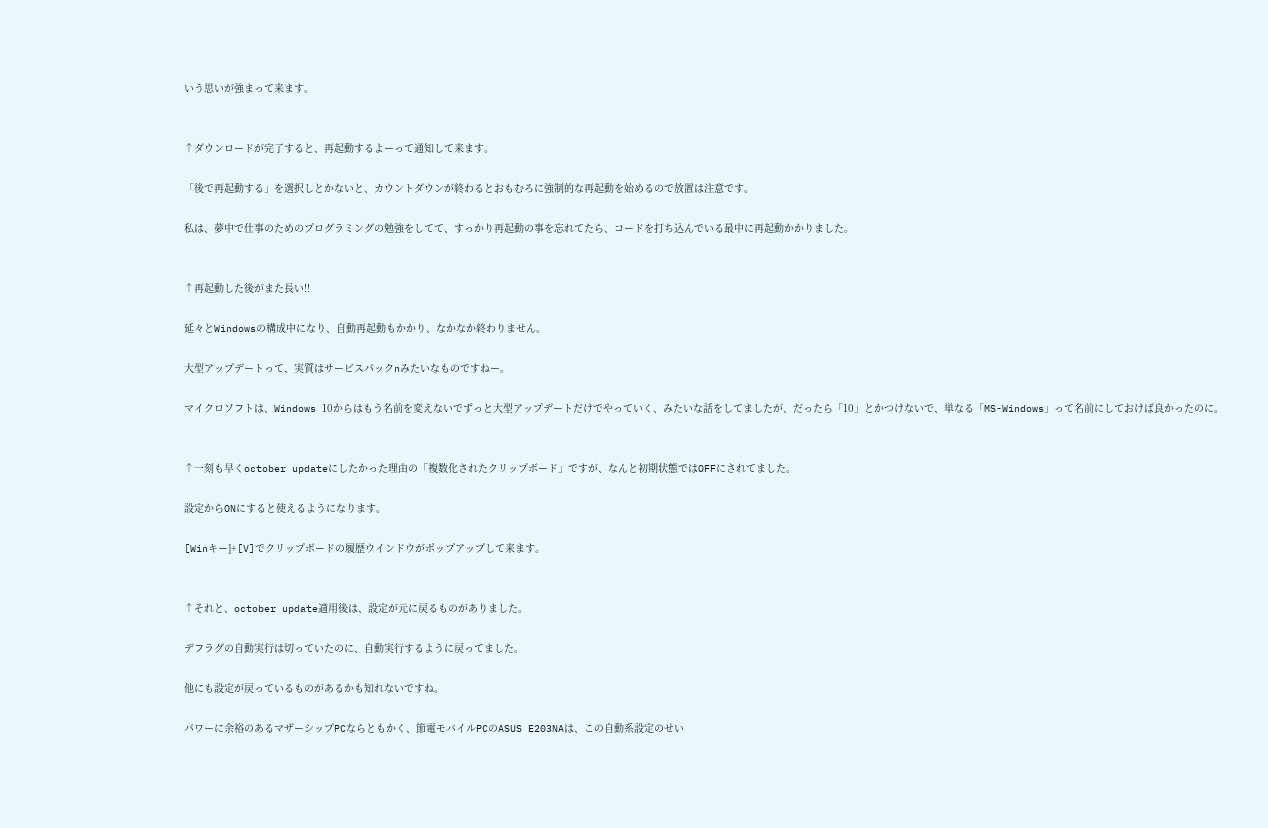いう思いが強まって来ます。


↑ダウンロードが完了すると、再起動するよーって通知して来ます。

「後で再起動する」を選択しとかないと、カウントダウンが終わるとおもむろに強制的な再起動を始めるので放置は注意です。

私は、夢中で仕事のためのプログラミングの勉強をしてて、すっかり再起動の事を忘れてたら、コードを打ち込んでいる最中に再起動かかりました。


↑再起動した後がまた長い!!

延々とWindowsの構成中になり、自動再起動もかかり、なかなか終わりません。

大型アップデートって、実質はサービスパックnみたいなものですねー。

マイクロソフトは、Windows 10からはもう名前を変えないでずっと大型アップデートだけでやっていく、みたいな話をしてましたが、だったら「10」とかつけないで、単なる「MS-Windows」って名前にしておけば良かったのに。


↑一刻も早くoctober updateにしたかった理由の「複数化されたクリップボード」ですが、なんと初期状態ではOFFにされてました。

設定からONにすると使えるようになります。

[Winキー]+[V]でクリップボードの履歴ウインドウがポップアップして来ます。


↑それと、october update適用後は、設定が元に戻るものがありました。

デフラグの自動実行は切っていたのに、自動実行するように戻ってました。

他にも設定が戻っているものがあるかも知れないですね。

パワーに余裕のあるマザーシップPCならともかく、節電モバイルPCのASUS E203NAは、この自動系設定のせい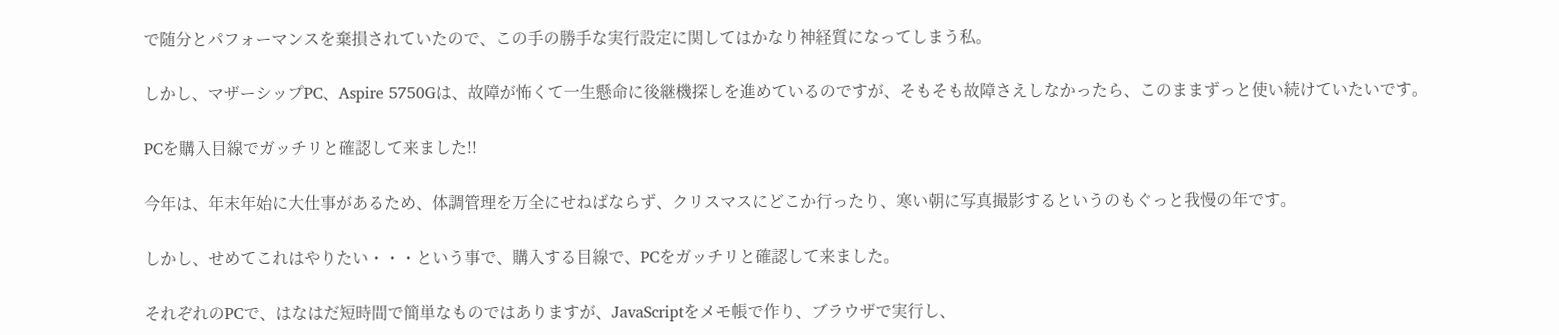で随分とパフォーマンスを棄損されていたので、この手の勝手な実行設定に関してはかなり神経質になってしまう私。

しかし、マザーシップPC、Aspire 5750Gは、故障が怖くて一生懸命に後継機探しを進めているのですが、そもそも故障さえしなかったら、このままずっと使い続けていたいです。

PCを購入目線でガッチリと確認して来ました!!

今年は、年末年始に大仕事があるため、体調管理を万全にせねばならず、クリスマスにどこか行ったり、寒い朝に写真撮影するというのもぐっと我慢の年です。

しかし、せめてこれはやりたい・・・という事で、購入する目線で、PCをガッチリと確認して来ました。

それぞれのPCで、はなはだ短時間で簡単なものではありますが、JavaScriptをメモ帳で作り、ブラウザで実行し、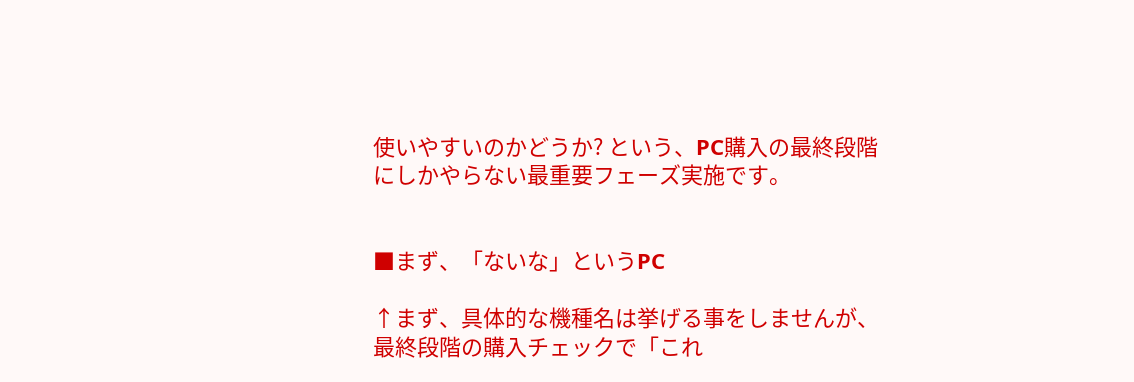使いやすいのかどうか? という、PC購入の最終段階にしかやらない最重要フェーズ実施です。


■まず、「ないな」というPC

↑まず、具体的な機種名は挙げる事をしませんが、最終段階の購入チェックで「これ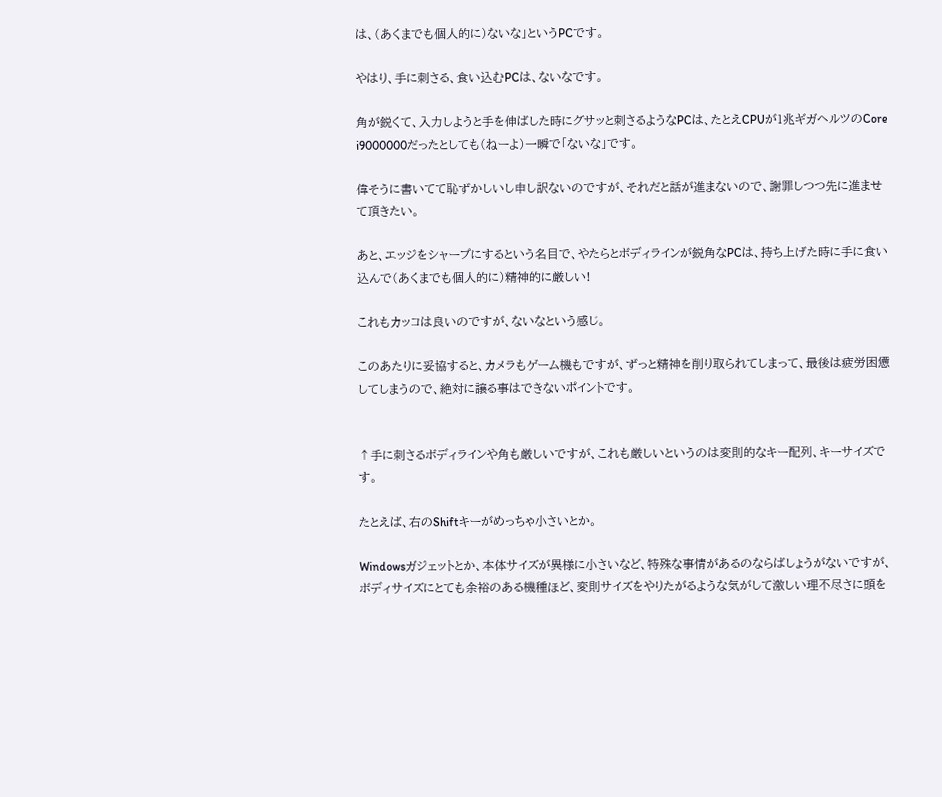は、(あくまでも個人的に)ないな」というPCです。

やはり、手に刺さる、食い込むPCは、ないなです。

角が鋭くて、入力しようと手を伸ばした時にグサッと刺さるようなPCは、たとえCPUが1兆ギガヘルツのCore i9000000だったとしても(ねーよ)一瞬で「ないな」です。

偉そうに書いてて恥ずかしいし申し訳ないのですが、それだと話が進まないので、謝罪しつつ先に進ませて頂きたい。

あと、エッジをシャープにするという名目で、やたらとボディラインが鋭角なPCは、持ち上げた時に手に食い込んで(あくまでも個人的に)精神的に厳しい!

これもカッコは良いのですが、ないなという感じ。

このあたりに妥協すると、カメラもゲーム機もですが、ずっと精神を削り取られてしまって、最後は疲労困憊してしまうので、絶対に譲る事はできないポイントです。


↑手に刺さるボディラインや角も厳しいですが、これも厳しいというのは変則的なキー配列、キーサイズです。

たとえば、右のShiftキーがめっちゃ小さいとか。

Windowsガジェットとか、本体サイズが異様に小さいなど、特殊な事情があるのならばしょうがないですが、ボディサイズにとても余裕のある機種ほど、変則サイズをやりたがるような気がして激しい理不尽さに頭を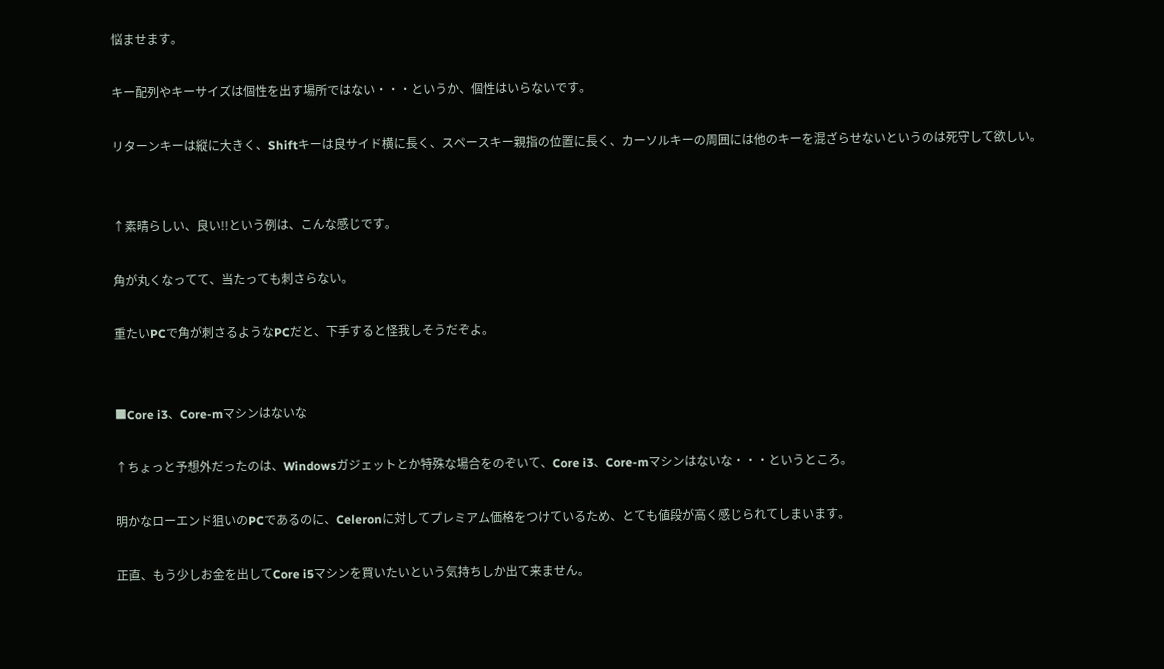悩ませます。

キー配列やキーサイズは個性を出す場所ではない・・・というか、個性はいらないです。

リターンキーは縦に大きく、Shiftキーは良サイド横に長く、スペースキー親指の位置に長く、カーソルキーの周囲には他のキーを混ざらせないというのは死守して欲しい。


↑素晴らしい、良い!!という例は、こんな感じです。

角が丸くなってて、当たっても刺さらない。

重たいPCで角が刺さるようなPCだと、下手すると怪我しそうだぞよ。


■Core i3、Core-mマシンはないな

↑ちょっと予想外だったのは、Windowsガジェットとか特殊な場合をのぞいて、Core i3、Core-mマシンはないな・・・というところ。

明かなローエンド狙いのPCであるのに、Celeronに対してプレミアム価格をつけているため、とても値段が高く感じられてしまいます。

正直、もう少しお金を出してCore i5マシンを買いたいという気持ちしか出て来ません。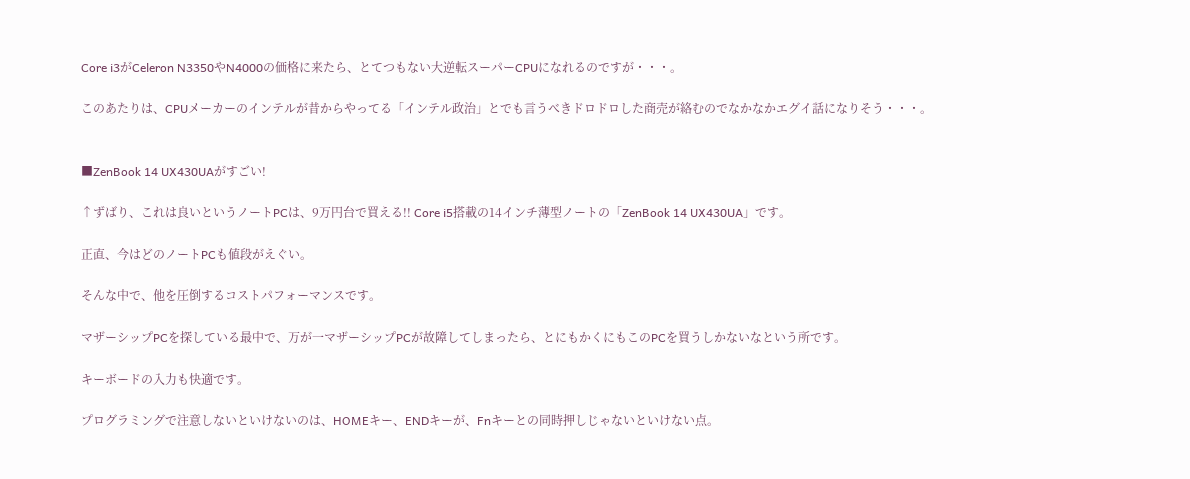Core i3がCeleron N3350やN4000の価格に来たら、とてつもない大逆転スーパーCPUになれるのですが・・・。

このあたりは、CPUメーカーのインテルが昔からやってる「インテル政治」とでも言うべきドロドロした商売が絡むのでなかなかエグイ話になりそう・・・。


■ZenBook 14 UX430UAがすごい!

↑ずばり、これは良いというノートPCは、9万円台で買える!! Core i5搭載の14インチ薄型ノートの「ZenBook 14 UX430UA」です。

正直、今はどのノートPCも値段がえぐい。

そんな中で、他を圧倒するコストパフォーマンスです。

マザーシップPCを探している最中で、万が一マザーシップPCが故障してしまったら、とにもかくにもこのPCを買うしかないなという所です。

キーボードの入力も快適です。

プログラミングで注意しないといけないのは、HOMEキー、ENDキーが、Fnキーとの同時押しじゃないといけない点。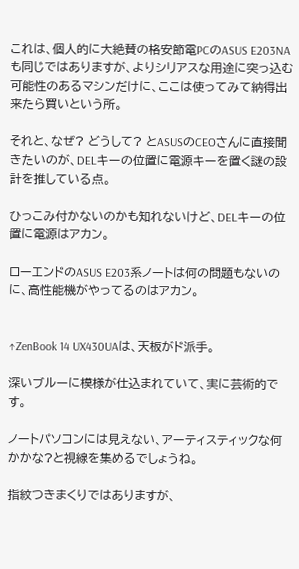これは、個人的に大絶賛の格安節電PCのASUS E203NAも同じではありますが、よりシリアスな用途に突っ込む可能性のあるマシンだけに、ここは使ってみて納得出来たら買いという所。

それと、なぜ? どうして? とASUSのCEOさんに直接聞きたいのが、DELキーの位置に電源キーを置く謎の設計を推している点。

ひっこみ付かないのかも知れないけど、DELキーの位置に電源はアカン。

ローエンドのASUS E203系ノートは何の問題もないのに、高性能機がやってるのはアカン。


↑ZenBook 14 UX430UAは、天板がド派手。

深いブルーに模様が仕込まれていて、実に芸術的です。

ノートパソコンには見えない、アーティスティックな何かかな?と視線を集めるでしょうね。

指紋つきまくりではありますが、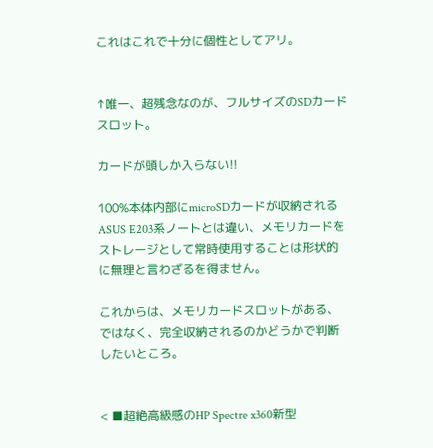これはこれで十分に個性としてアリ。


↑唯一、超残念なのが、フルサイズのSDカードスロット。

カードが頭しか入らない!!

100%本体内部にmicroSDカードが収納されるASUS E203系ノートとは違い、メモリカードをストレージとして常時使用することは形状的に無理と言わざるを得ません。

これからは、メモリカードスロットがある、ではなく、完全収納されるのかどうかで判断したいところ。


< ■超絶高級感のHP Spectre x360新型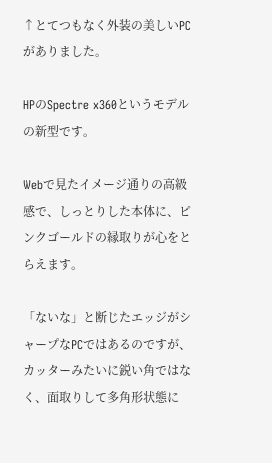↑とてつもなく外装の美しいPCがありました。

HPのSpectre x360というモデルの新型です。

Webで見たイメージ通りの高級感で、しっとりした本体に、ピンクゴールドの縁取りが心をとらえます。

「ないな」と断じたエッジがシャープなPCではあるのですが、カッターみたいに鋭い角ではなく、面取りして多角形状態に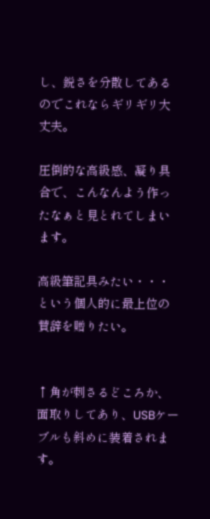し、鋭さを分散してあるのでこれならギリギリ大丈夫。

圧倒的な高級感、凝り具合で、こんなんよう作ったなぁと見とれてしまいます。

高級筆記具みたい・・・という個人的に最上位の賛辞を贈りたい。


↑角が刺さるどころか、面取りしてあり、USBケーブルも斜めに装着されます。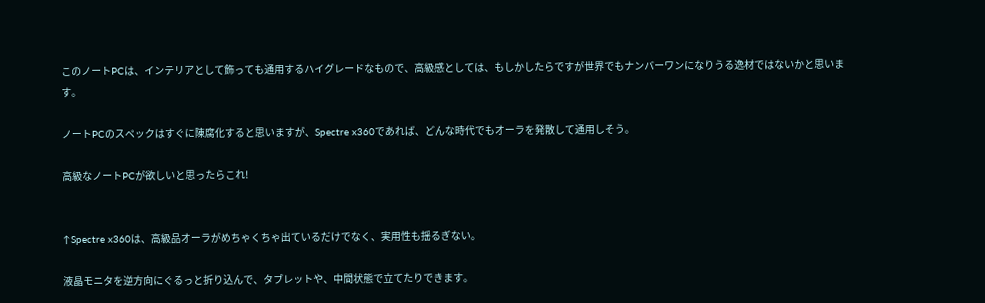このノートPCは、インテリアとして飾っても通用するハイグレードなもので、高級感としては、もしかしたらですが世界でもナンバーワンになりうる逸材ではないかと思います。

ノートPCのスペックはすぐに陳腐化すると思いますが、Spectre x360であれば、どんな時代でもオーラを発散して通用しそう。

高級なノートPCが欲しいと思ったらこれ!


↑Spectre x360は、高級品オーラがめちゃくちゃ出ているだけでなく、実用性も揺るぎない。

液晶モニタを逆方向にぐるっと折り込んで、タブレットや、中間状態で立てたりできます。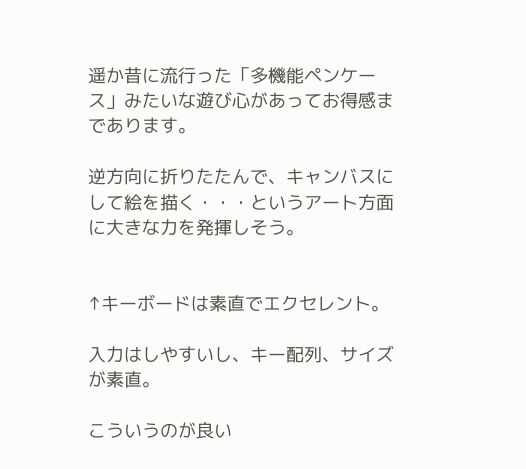遥か昔に流行った「多機能ペンケース」みたいな遊び心があってお得感まであります。

逆方向に折りたたんで、キャンバスにして絵を描く・・・というアート方面に大きな力を発揮しそう。


↑キーボードは素直でエクセレント。

入力はしやすいし、キー配列、サイズが素直。

こういうのが良い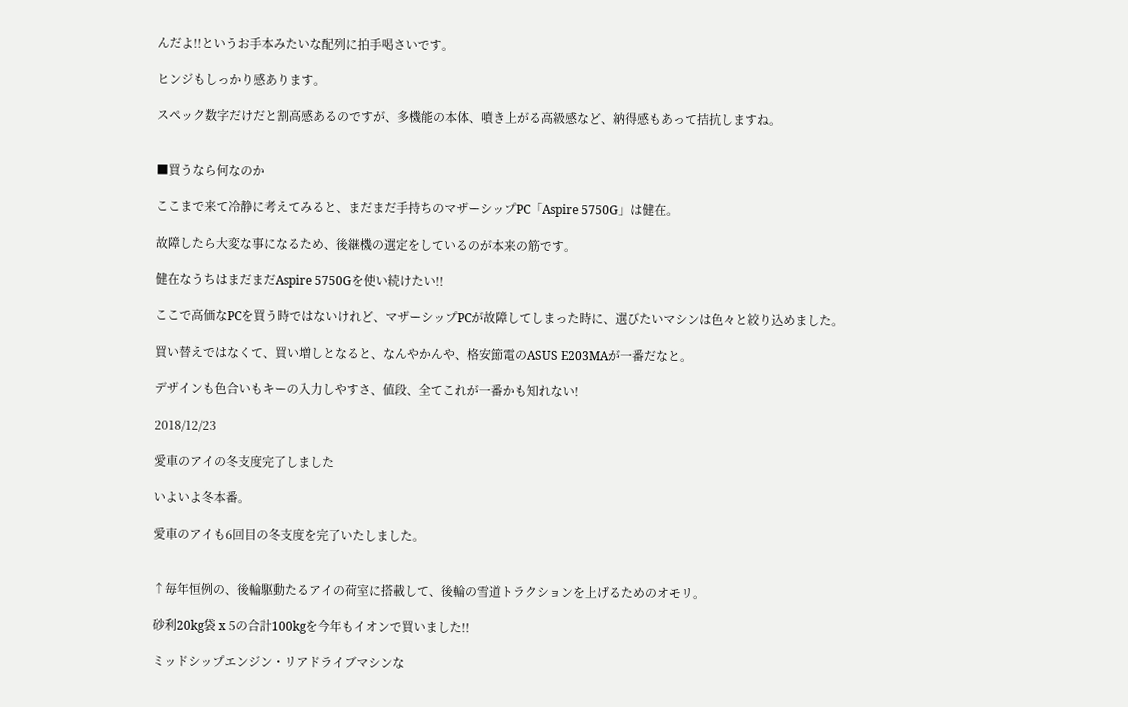んだよ!!というお手本みたいな配列に拍手喝さいです。

ヒンジもしっかり感あります。

スペック数字だけだと割高感あるのですが、多機能の本体、噴き上がる高級感など、納得感もあって拮抗しますね。


■買うなら何なのか

ここまで来て冷静に考えてみると、まだまだ手持ちのマザーシップPC「Aspire 5750G」は健在。

故障したら大変な事になるため、後継機の選定をしているのが本来の筋です。

健在なうちはまだまだAspire 5750Gを使い続けたい!!

ここで高価なPCを買う時ではないけれど、マザーシップPCが故障してしまった時に、選びたいマシンは色々と絞り込めました。

買い替えではなくて、買い増しとなると、なんやかんや、格安節電のASUS E203MAが一番だなと。

デザインも色合いもキーの入力しやすさ、値段、全てこれが一番かも知れない!

2018/12/23

愛車のアイの冬支度完了しました

いよいよ冬本番。

愛車のアイも6回目の冬支度を完了いたしました。


↑毎年恒例の、後輪駆動たるアイの荷室に搭載して、後輪の雪道トラクションを上げるためのオモリ。

砂利20kg袋 x 5の合計100kgを今年もイオンで買いました!!

ミッドシップエンジン・リアドライブマシンな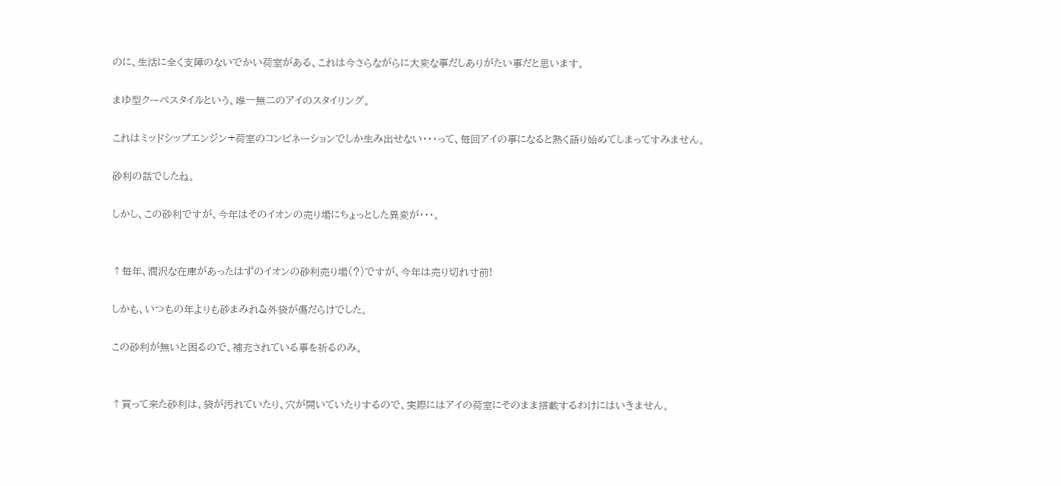のに、生活に全く支障のないでかい荷室がある、これは今さらながらに大変な事だしありがたい事だと思います。

まゆ型クーペスタイルという、唯一無二のアイのスタイリング。

これはミッドシップエンジン+荷室のコンビネーションでしか生み出せない・・・って、毎回アイの事になると熱く語り始めてしまってすみません。

砂利の話でしたね。

しかし、この砂利ですが、今年はそのイオンの売り場にちょっとした異変が・・・。


↑毎年、潤沢な在庫があったはずのイオンの砂利売り場(?)ですが、今年は売り切れ寸前!

しかも、いつもの年よりも砂まみれ&外袋が傷だらけでした。

この砂利が無いと困るので、補充されている事を祈るのみ。


↑買って来た砂利は、袋が汚れていたり、穴が開いていたりするので、実際にはアイの荷室にそのまま搭載するわけにはいきません。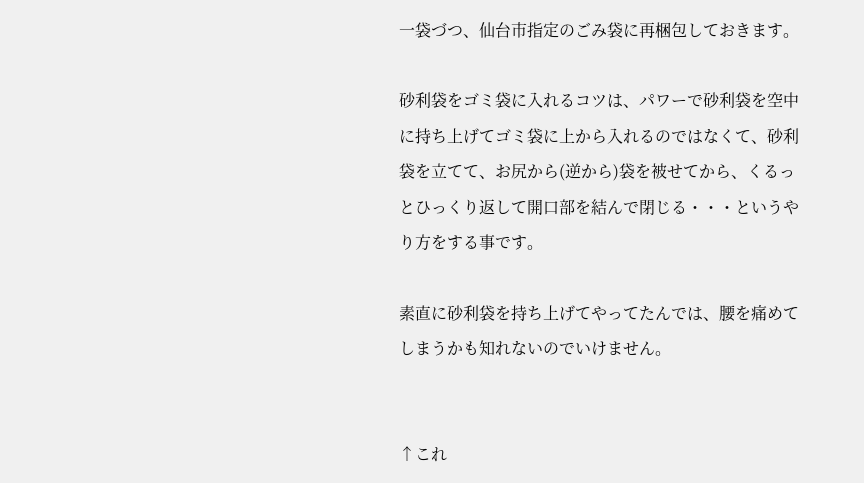一袋づつ、仙台市指定のごみ袋に再梱包しておきます。

砂利袋をゴミ袋に入れるコツは、パワーで砂利袋を空中に持ち上げてゴミ袋に上から入れるのではなくて、砂利袋を立てて、お尻から(逆から)袋を被せてから、くるっとひっくり返して開口部を結んで閉じる・・・というやり方をする事です。

素直に砂利袋を持ち上げてやってたんでは、腰を痛めてしまうかも知れないのでいけません。


↑これ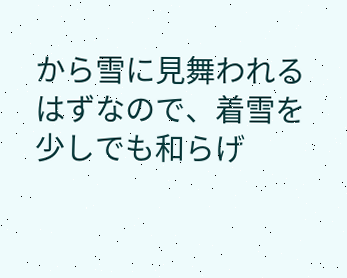から雪に見舞われるはずなので、着雪を少しでも和らげ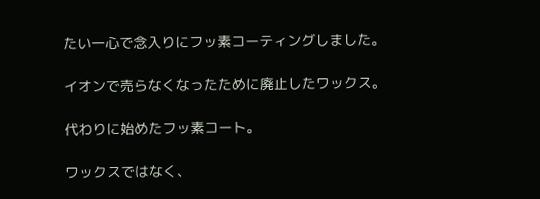たい一心で念入りにフッ素コーティングしました。

イオンで売らなくなったために廃止したワックス。

代わりに始めたフッ素コート。

ワックスではなく、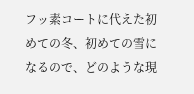フッ素コートに代えた初めての冬、初めての雪になるので、どのような現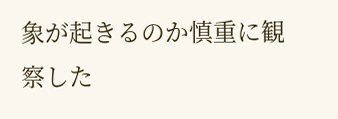象が起きるのか慎重に観察した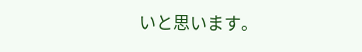いと思います。